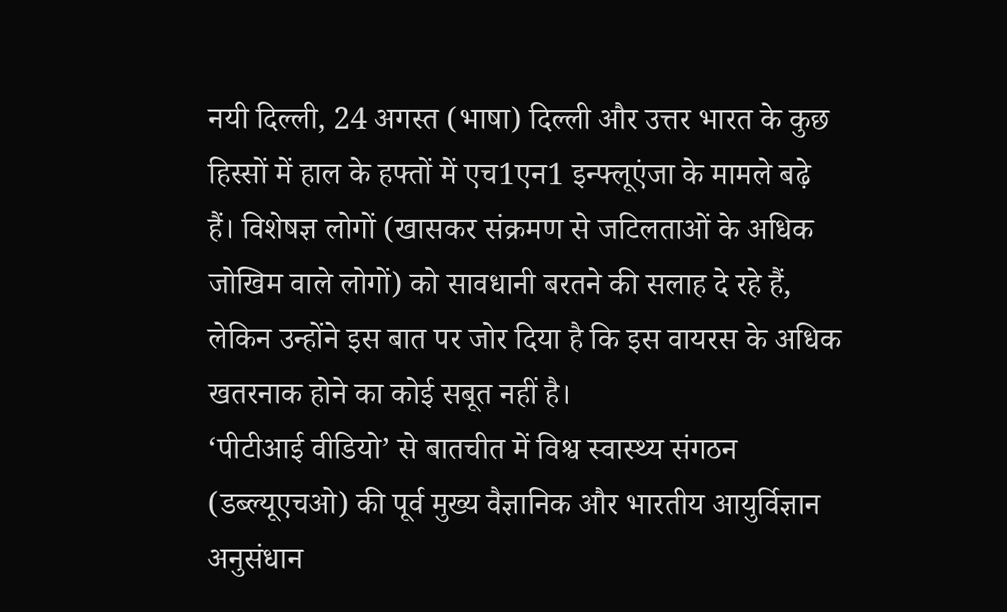नयी दिल्ली, 24 अगस्त (भाषा) दिल्ली और उत्तर भारत के कुछ हिस्सों में हाल के हफ्तों में एच1एन1 इन्फ्लूएंजा के मामले बढ़े हैं। विशेषज्ञ लोगों (खासकर संक्रमण से जटिलताओं के अधिक जोखिम वाले लोगों) को सावधानी बरतने की सलाह दे रहे हैं, लेकिन उन्होंने इस बात पर जोर दिया है कि इस वायरस के अधिक खतरनाक होने का कोई सबूत नहीं है।
‘पीटीआई वीडियो’ से बातचीत में विश्व स्वास्थ्य संगठन (डब्ल्यूएचओ) की पूर्व मुख्य वैज्ञानिक और भारतीय आयुर्विज्ञान अनुसंधान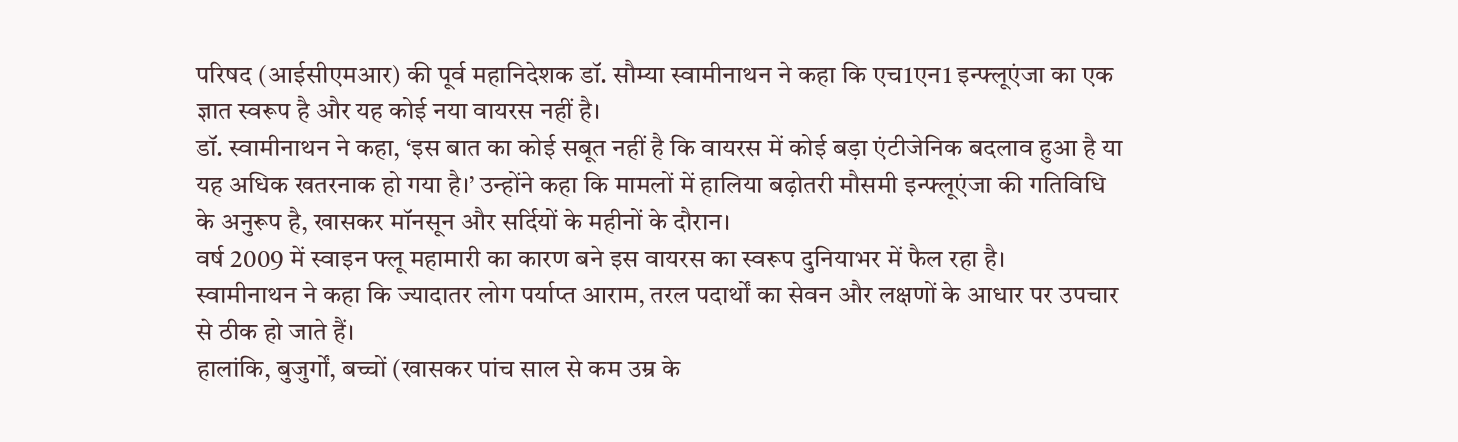परिषद (आईसीएमआर) की पूर्व महानिदेशक डॉ. सौम्या स्वामीनाथन ने कहा कि एच1एन1 इन्फ्लूएंजा का एक ज्ञात स्वरूप है और यह कोई नया वायरस नहीं है।
डॉ. स्वामीनाथन ने कहा, ‘इस बात का कोई सबूत नहीं है कि वायरस में कोई बड़ा एंटीजेनिक बदलाव हुआ है या यह अधिक खतरनाक हो गया है।’ उन्होंने कहा कि मामलों में हालिया बढ़ोतरी मौसमी इन्फ्लूएंजा की गतिविधि के अनुरूप है, खासकर मॉनसून और सर्दियों के महीनों के दौरान।
वर्ष 2009 में स्वाइन फ्लू महामारी का कारण बने इस वायरस का स्वरूप दुनियाभर में फैल रहा है।
स्वामीनाथन ने कहा कि ज्यादातर लोग पर्याप्त आराम, तरल पदार्थों का सेवन और लक्षणों के आधार पर उपचार से ठीक हो जाते हैं।
हालांकि, बुजुर्गों, बच्चों (खासकर पांच साल से कम उम्र के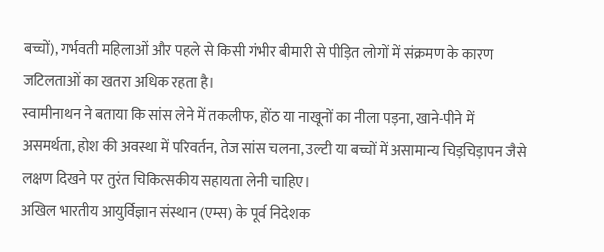बच्चों), गर्भवती महिलाओं और पहले से किसी गंभीर बीमारी से पीड़ित लोगों में संक्रमण के कारण जटिलताओं का खतरा अधिक रहता है।
स्वामीनाथन ने बताया कि सांस लेने में तकलीफ, होंठ या नाखूनों का नीला पड़ना, खाने-पीने में असमर्थता, होश की अवस्था में परिवर्तन, तेज सांस चलना, उल्टी या बच्चों में असामान्य चिड़चिड़ापन जैसे लक्षण दिखने पर तुरंत चिकित्सकीय सहायता लेनी चाहिए।
अखिल भारतीय आयुर्विज्ञान संस्थान (एम्स) के पूर्व निदेशक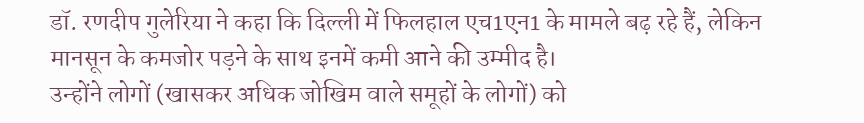डॉ. रणदीप गुलेरिया ने कहा कि दिल्ली में फिलहाल एच1एन1 के मामले बढ़ रहे हैं, लेकिन मानसून के कमजोर पड़ने के साथ इनमें कमी आने की उम्मीद है।
उन्होंने लोगों (खासकर अधिक जोखिम वाले समूहों के लोगों) को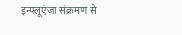इन्फ्लूएंजा संक्रमण से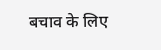बचाव के लिए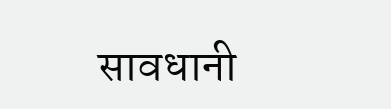सावधानी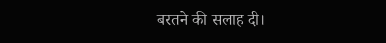बरतने की सलाह दी।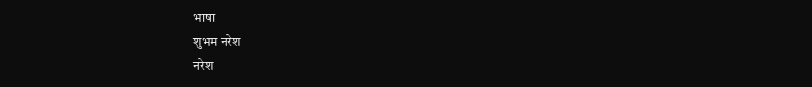भाषा
शुभम नरेश
नरेश